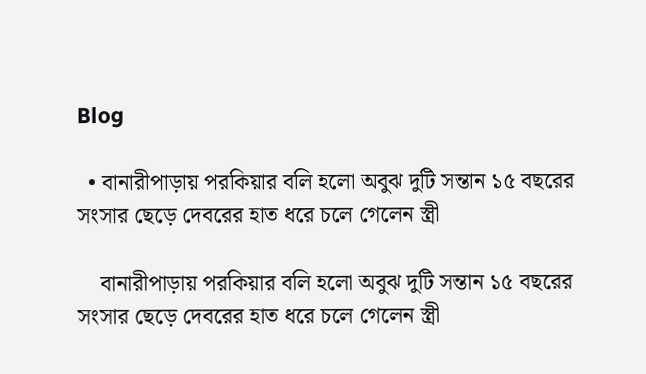Blog

  • বানারীপাড়ায় পরকিয়ার বলি হলো অবুঝ দুটি সন্তান ১৫ বছরের সংসার ছেড়ে দেবরের হাত ধরে চলে গেলেন স্ত্রী

    বানারীপাড়ায় পরকিয়ার বলি হলো অবুঝ দুটি সন্তান ১৫ বছরের সংসার ছেড়ে দেবরের হাত ধরে চলে গেলেন স্ত্রী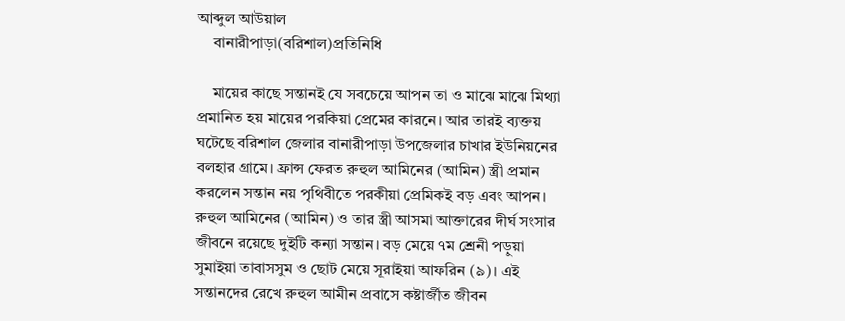আব্দুল আউয়াল
    বানারীপাড়া(বরিশাল)প্রতিনিধি

    মায়ের কাছে সন্তানই যে সবচেয়ে আপন তা ও মাঝে মাঝে মিথ্যা প্রমানিত হয় মায়ের পরকিয়া প্রেমের কারনে। আর তারই ব্যক্তয় ঘটেছে বরিশাল জেলার বানারীপাড়া উপজেলার চাখার ইউনিয়নের বলহার গ্রামে। ফ্রান্স ফেরত রুহুল আমিনের (আমিন) স্ত্রী প্রমান করলেন সন্তান নয় পৃথিবীতে পরকীয়া প্রেমিকই বড় এবং আপন। রুহুল আমিনের (আমিন) ও তার স্ত্রী আসমা আক্তারের দীর্ঘ সংসার জীবনে রয়েছে দুইটি কন্যা সন্তান। বড় মেয়ে ৭ম শ্রেনী পড়ুয়া সুমাইয়া তাবাসসুম ও ছোট মেয়ে সূরাইয়া আফরিন (৯)। এই সন্তানদের রেখে রুহুল আমীন প্রবাসে কষ্টার্জীত জীবন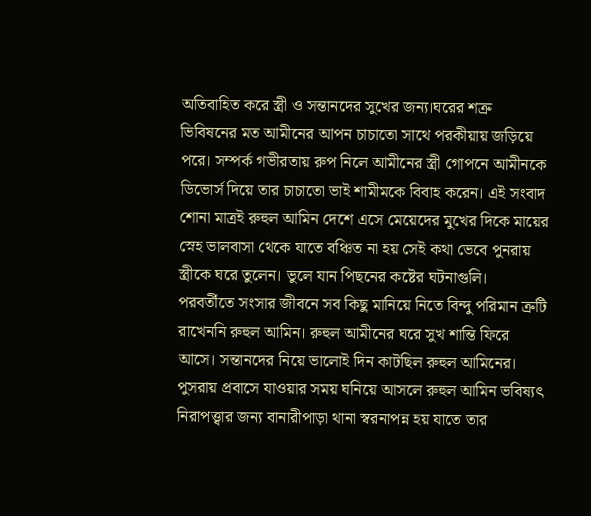অতিবাহিত করে স্ত্রী ও সন্তানদের সুখের জন্য।ঘরের শত্রু ভিবিষনের মত আমীনের আপন চাচাতো সাথে পরকীয়ায় জড়িয়ে পরে। সম্পর্ক গভীরতায় রুপ নিলে আমীনের স্ত্রী গোপনে আমীনকে ডিভোর্স দিয়ে তার চাচাতো ভাই শামীমকে বিবাহ করেন। এই সংবাদ শোনা মাত্রই রুহুল আমিন দেশে এসে মেয়েদের মুখের দিকে মায়ের স্নেহ ভালবাসা থেকে যাতে বঞ্চিত না হয় সেই কথা ভেবে পুনরায় স্ত্রীকে ঘরে তুলেন। ভুলে যান পিছনের কষ্টের ঘটনাগুলি। পরবর্তীতে সংসার জীবনে সব কিছু মানিয়ে নিতে বিন্দু পরিমান ত্রুটি রাখেননি রুহুল আমিন। রুহুল আমীনের ঘরে সুখ শান্তি ফিরে আসে। সন্তানদের নিয়ে ভালোই দিন কাটছিল রুহুল আমিনের। পুসরায় প্রবাসে যাওয়ার সময় ঘনিয়ে আসলে রুহুল আমিন ভবিষ্যৎ নিরাপত্ত্বার জন্য বানারীপাড়া থানা স্বরনাপন্ন হয় যাতে তার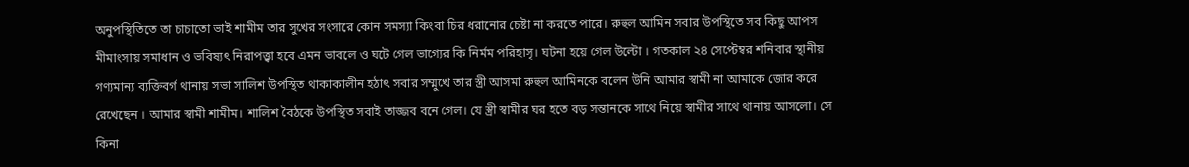অনুপস্থিতিতে তা চাচাতো ভাই শামীম তার সুখের সংসারে কোন সমস্যা কিংবা চির ধরানোর চেষ্টা না করতে পারে। রুহুল আমিন সবার উপস্থিতে সব কিছু আপস মীমাংসায় সমাধান ও ভবিষ্যৎ নিরাপত্ত্বা হবে এমন ভাবলে ও ঘটে গেল ভাগ্যের কি নির্মম পরিহাসৃ। ঘটনা হয়ে গেল উল্টো । গতকাল ২৪ সেপ্টেম্বর শনিবার স্থানীয় গণ্যমান্য ব্যক্তিবর্গ থানায় সভা সালিশ উপস্থিত থাকাকালীন হঠাৎ সবার সম্মুখে তার স্ত্রী আসমা রুহুল আমিনকে বলেন উনি আমার স্বামী না আমাকে জোর করে রেখেছেন । আমার স্বামী শামীম। শালিশ বৈঠকে উপস্থিত সবাই তাজ্জব বনে গেল। যে স্ত্রী স্বামীর ঘর হতে বড় সন্তানকে সাথে নিয়ে স্বামীর সাথে থানায় আসলো। সে কিনা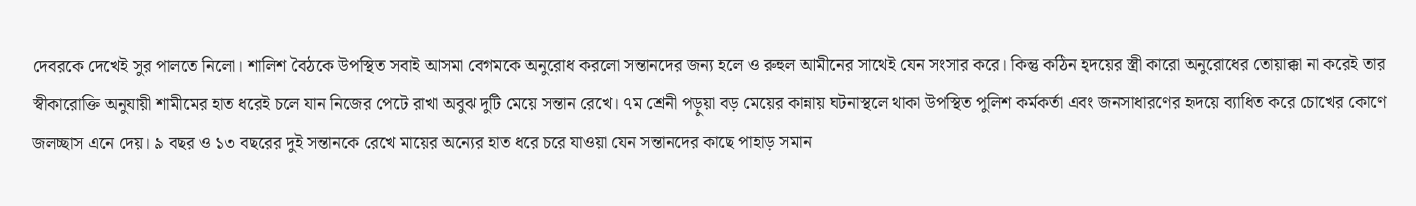দেবরকে দেখেই সুর পালতে নিলো। শালিশ বৈঠকে উপস্থিত সবাই আসমা বেগমকে অনুরোধ করলো সন্তানদের জন্য হলে ও রুহুল আমীনের সাথেই যেন সংসার করে। কিন্তু কঠিন হ্দয়ের স্ত্রী কারো অনুরোধের তোয়াক্কা না করেই তার স্বীকারোক্তি অনুযায়ী শামীমের হাত ধরেই চলে যান নিজের পেটে রাখা অবুঝ দুটি মেয়ে সন্তান রেখে। ৭ম শ্রেনী পড়ুয়া বড় মেয়ের কান্নায় ঘটনাস্থলে থাকা উপস্থিত পুলিশ কর্মকর্তা এবং জনসাধারণের হৃদয়ে ব্যাধিত করে চোখের কোণে জলচ্ছাস এনে দেয়। ৯ বছর ও ১৩ বছরের দুই সন্তানকে রেখে মায়ের অন্যের হাত ধরে চরে যাওয়া যেন সন্তানদের কাছে পাহাড় সমান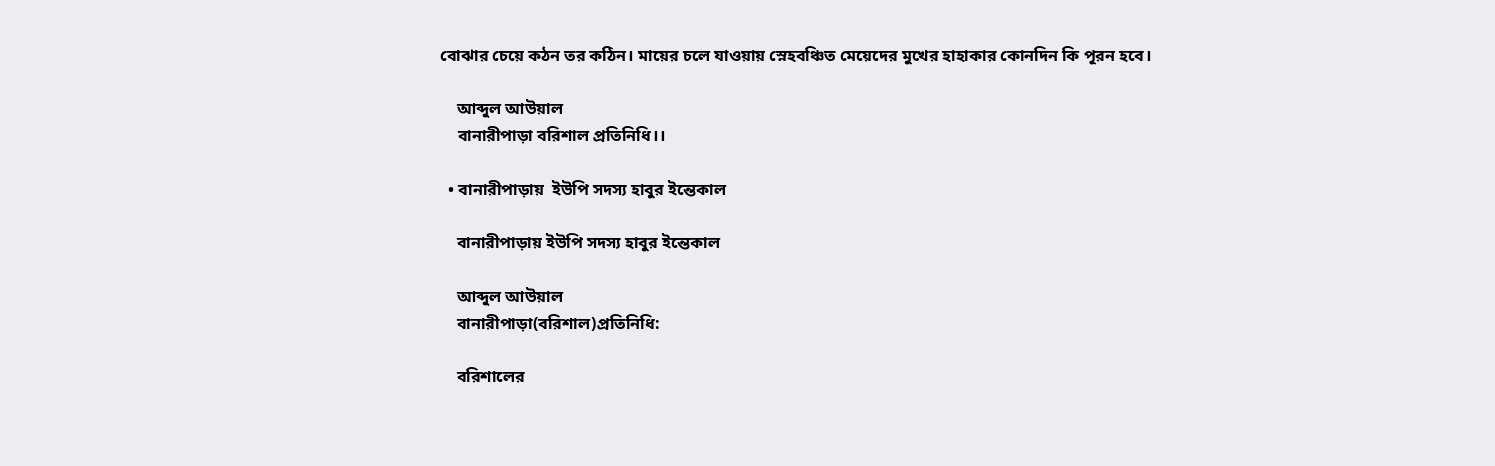বোঝার চেয়ে কঠন তর কঠিন। মায়ের চলে যাওয়ায় স্নেহবঞ্চিত মেয়েদের মুখের হাহাকার কোনদিন কি পূরন হবে।

    আব্দুল আউয়াল
    বানারীপাড়া বরিশাল প্রতিনিধি।।

  • বানারীপাড়ায়  ইউপি সদস্য হাবুর ইন্তেকাল

    বানারীপাড়ায় ইউপি সদস্য হাবুর ইন্তেকাল

    আব্দুল আউয়াল
    বানারীপাড়া(বরিশাল)প্রতিনিধি:

    বরিশালের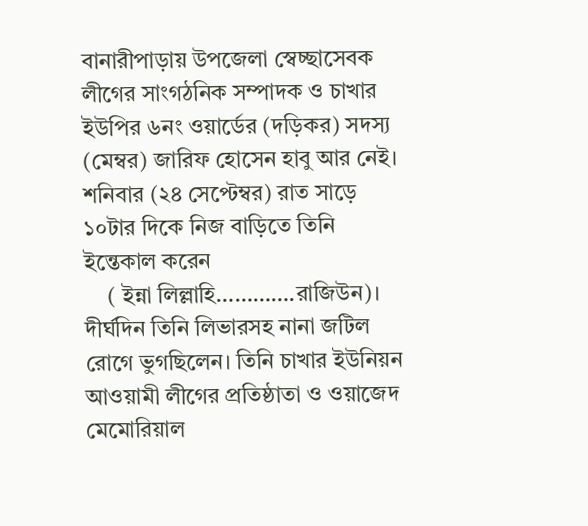বানারীপাড়ায় উপজেলা স্বেচ্ছাসেবক লীগের সাংগঠনিক সম্পাদক ও চাখার ইউপির ৬নং ওয়ার্ডের (দড়িকর) সদস্য (মেম্বর) জারিফ হোসেন হাবু আর নেই। শনিবার (২৪ সেপ্টেম্বর) রাত সাড়ে ১০টার দিকে নিজ বাড়িতে তিনি ইন্তেকাল করেন
    ( ইন্না লিল্লাহি………….রাজিউন)। দীর্ঘদিন তিনি লিভারসহ নানা জটিল রোগে ভুগছিলেন। তিনি চাখার ইউনিয়ন আওয়ামী লীগের প্রতিষ্ঠাতা ও ওয়াজেদ মেমোরিয়াল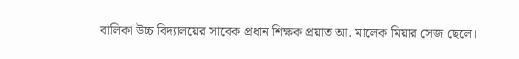বালিকা উচ্চ বিদ্যালয়ের সাবেক প্রধান শিক্ষক প্রয়াত আ. মালেক মিয়ার সেজ ছেলে।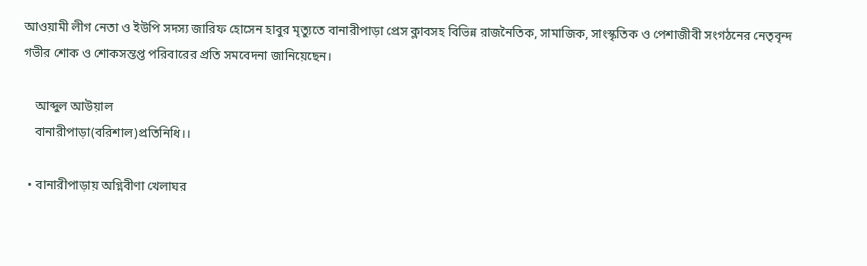আওয়ামী লীগ নেতা ও ইউপি সদস্য জারিফ হোসেন হাবুর মৃত্যুতে বানারীপাড়া প্রেস ক্লাবসহ বিভিন্ন রাজনৈতিক, সামাজিক, সাংস্কৃতিক ও পেশাজীবী সংগঠনের নেতৃবৃন্দ গভীর শোক ও শোকসন্তপ্ত পরিবারের প্রতি সমবেদনা জানিয়েছেন।

    আব্দুল আউয়াল
    বানারীপাড়া(বরিশাল)প্রতিনিধি।।

  • বানারীপাড়ায় অগ্নিবীণা খেলাঘর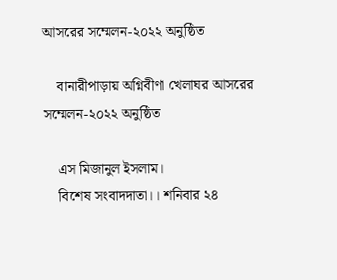আসরের সম্মেলন-২০২২ অনুষ্ঠিত

    বানারীপাড়ায় অগ্নিবীণা খেলাঘর আসরের সম্মেলন-২০২২ অনুষ্ঠিত

    এস মিজানুল ইসলাম।
    বিশেষ সংবাদদাতা।। শনিবার ২৪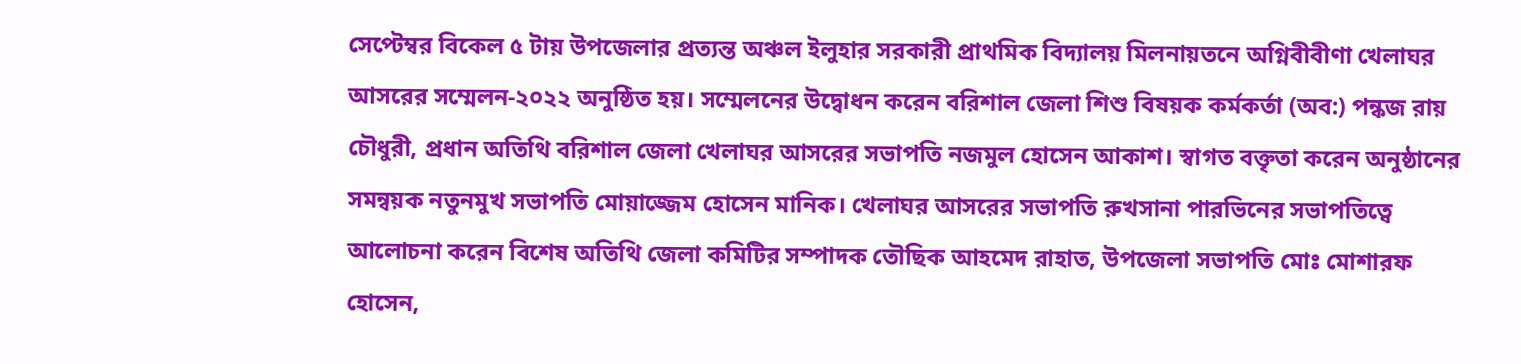সেপ্টেম্বর বিকেল ৫ টায় উপজেলার প্রত্যন্ত অঞ্চল ইলুহার সরকারী প্রাথমিক বিদ্যালয় মিলনায়তনে অগ্নিবীবীণা খেলাঘর আসরের সম্মেলন-২০২২ অনুষ্ঠিত হয়। সম্মেলনের উদ্বোধন করেন বরিশাল জেলা শিশু বিষয়ক কর্মকর্তা (অব:) পন্কজ রায় চৌধুরী, প্রধান অতিথি বরিশাল জেলা খেলাঘর আসরের সভাপতি নজমুল হোসেন আকাশ। স্বাগত বক্তৃতা করেন অনুষ্ঠানের সমন্বয়ক নতুনমুখ সভাপতি মোয়াজ্জেম হোসেন মানিক। খেলাঘর আসরের সভাপতি রুখসানা পারভিনের সভাপতিত্বে আলোচনা করেন বিশেষ অতিথি জেলা কমিটির সম্পাদক তৌছিক আহমেদ রাহাত, উপজেলা সভাপতি মোঃ মোশারফ হোসেন,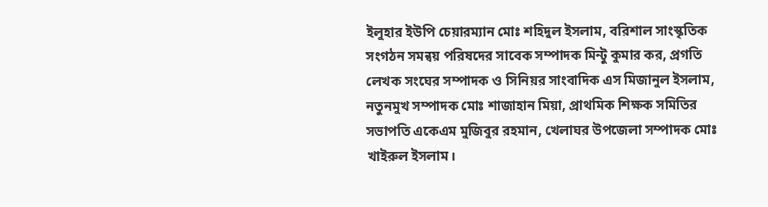ইলুহার ইউপি চেয়ারম্যান মোঃ শহিদুল ইসলাম, বরিশাল সাংস্কৃতিক সংগঠন সমন্বয় পরিষদের সাবেক সম্পাদক মিন্টু কুমার কর, প্রগতি লেখক সংঘের সম্পাদক ও সিনিয়র সাংবাদিক এস মিজানুল ইসলাম, নতুনমুখ সম্পাদক মোঃ শাজাহান মিয়া, প্রাথমিক শিক্ষক সমিতির সভাপতি একেএম মুজিবুর রহমান, খেলাঘর উপজেলা সম্পাদক মোঃ খাইরুল ইসলাম।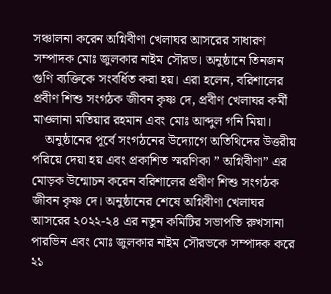সঞ্চালনা করেন অগ্নিবীণা খেলাঘর আসরের সাধারণ সম্পাদক মোঃ জুলকার নাইম সৌরভ। অনুষ্ঠানে তিনজন গুণি ব্যক্তিকে সংবর্ধিত করা হয়। এরা হলেন, বরিশালের প্রবীণ শিশু সংগঠক জীবন কৃষ্ণ দে, প্রবীণ খেলাঘর কর্মী মাওলানা মতিয়ার রহমান এবং মোঃ আব্দুল গনি মিয়া।
    অনুষ্ঠানের পূর্বে সংগঠনের উদ্যোগে অতিথিদের উত্তরীয় পরিয়ে দেয়া হয় এবং প্রকাশিত স্মরণিকা ” অগ্নিবীণা” এর মোড়ক উন্মোচন করেন বরিশালের প্রবীণ শিশু সংগঠক জীবন কৃষ্ণ দে। অনুষ্ঠানের শেষে অগ্নিবীণা খেলাঘর আসরের ২০২২-২৪ এর নতুন কমিটির সভাপতি রুখসানা পারভিন এবং মোঃ জুলকার নাইম সৌরভকে সম্পাদক করে ২১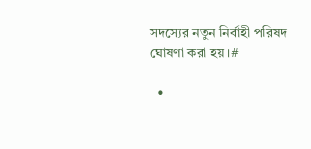সদস্যের নতুন নির্বাহী পরিষদ ঘোষণা করা হয়।#

  •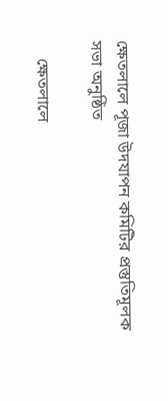ক্ষেতলালে পূজা উদযাপন কমিটির প্রস্তুতিমূলক সভা অনুষ্ঠিত

    ক্ষেতলালে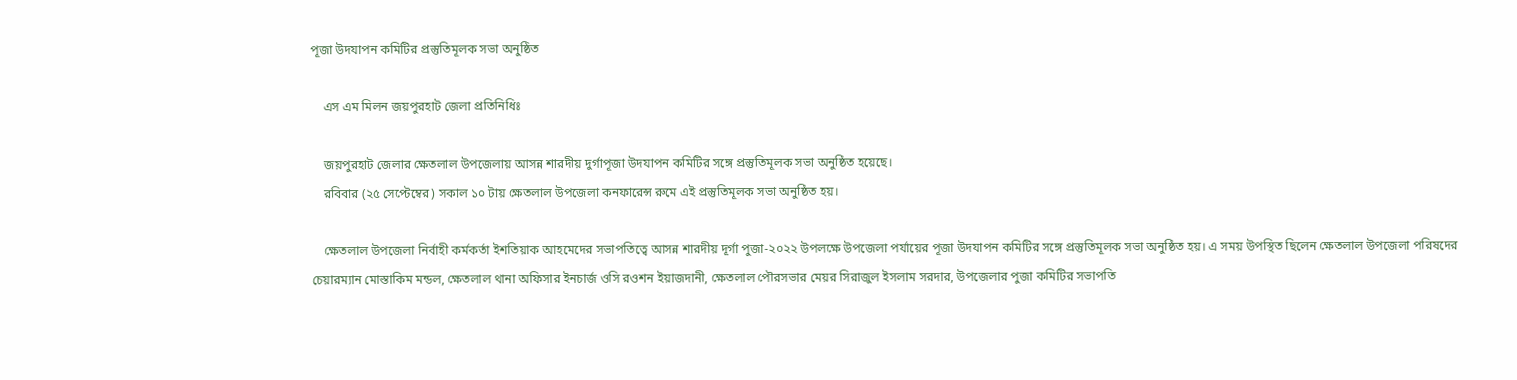পূজা উদযাপন কমিটির প্রস্তুতিমূলক সভা অনুষ্ঠিত

    এস এম মিলন জয়পুরহাট জেলা প্রতিনিধিঃ

    জয়পুরহাট জেলার ক্ষেতলাল উপজেলায় আসন্ন শারদীয় দুর্গাপূজা উদযাপন কমিটির সঙ্গে প্রস্তুতিমূলক সভা অনুষ্ঠিত হয়েছে।
    রবিবার (২৫ সেপ্টেম্বের) সকাল ১০ টায় ক্ষেতলাল উপজেলা কনফারেন্স রুমে এই প্রস্তুতিমূলক সভা অনুষ্ঠিত হয়।

    ক্ষেতলাল উপজেলা নির্বাহী কর্মকর্তা ইশতিয়াক আহমেদের সভাপতিত্বে আসন্ন শারদীয় দূর্গা পুজা-২০২২ উপলক্ষে উপজেলা পর্যায়ের পূজা উদযাপন কমিটির সঙ্গে প্রস্তুতিমূলক সভা অনুষ্ঠিত হয়। এ সময় উপস্থিত ছিলেন ক্ষেতলাল উপজেলা পরিষদের চেয়ারম্যান মোস্তাকিম মন্ডল, ক্ষেতলাল থানা অফিসার ইনচার্জ ওসি রওশন ইয়াজদানী, ক্ষেতলাল পৌরসভার মেয়র সিরাজুল ইসলাম সরদার, উপজেলার পুজা কমিটির সভাপতি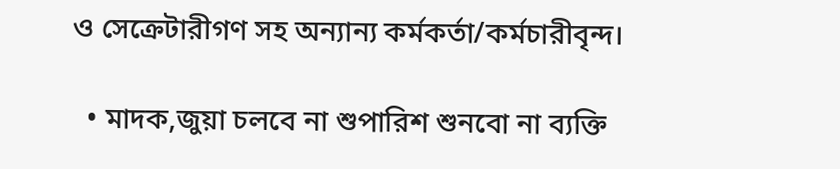ও সেক্রেটারীগণ সহ অন্যান্য কর্মকর্তা/কর্মচারীবৃন্দ।

  • মাদক,জুয়া চলবে না শুপারিশ শুনবো না ব্যক্তি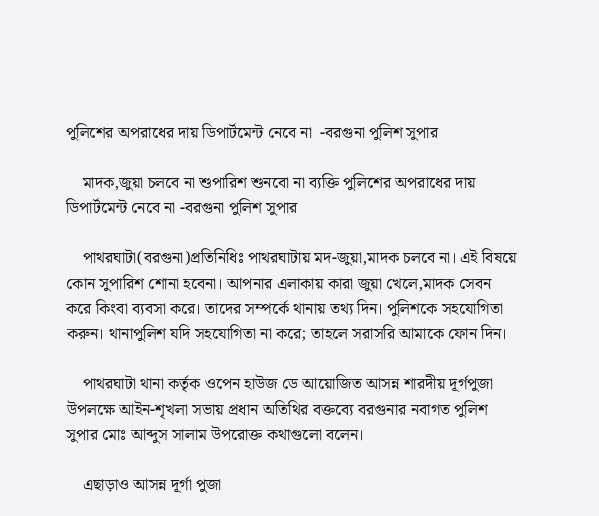পুলিশের অপরাধের দায় ডিপার্টমেন্ট নেবে না  -বরগুনা পুলিশ সুপার

    মাদক,জুয়া চলবে না শুপারিশ শুনবো না ব্যক্তি পুলিশের অপরাধের দায় ডিপার্টমেন্ট নেবে না -বরগুনা পুলিশ সুপার

    পাথরঘাটা(বরগুনা)প্রতিনিধিঃ পাথরঘাটায় মদ-জুয়া,মাদক চলবে না। এই বিষয়ে কোন সুপারিশ শোনা হবেনা। আপনার এলাকায় কারা জুয়া খেলে,মাদক সেবন করে কিংবা ব্যবসা করে। তাদের সম্পর্কে থানায় তথ্য দিন। পুলিশকে সহযোগিতা করুন। থানাপুলিশ যদি সহযোগিতা না করে; তাহলে সরাসরি আমাকে ফোন দিন।

    পাথরঘাটা থানা কর্তৃক ওপেন হাউজ ডে আয়োজিত আসন্ন শারদীয় দূর্গপুজা উপলক্ষে আইন-শৃখলা সভায় প্রধান অতিথির বক্তব্যে বরগুনার নবাগত পুলিশ সুপার মোঃ আব্দুস সালাম উপরোক্ত কথাগুলো বলেন।

    এছাড়াও আসন্ন দূর্গা পুজা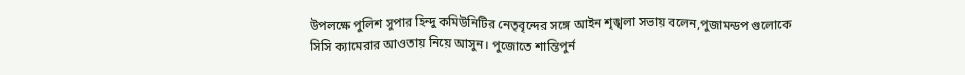উপলক্ষে পুলিশ সুপার হিন্দু কমিউনিটির নেতৃবৃন্দের সঙ্গে আইন শৃঙ্খলা সভায় বলেন,পুজামন্ডপ গুলোকে সিসি ক্যামেরার আওতায় নিয়ে আসুন। পুজোতে শান্তিপুর্ন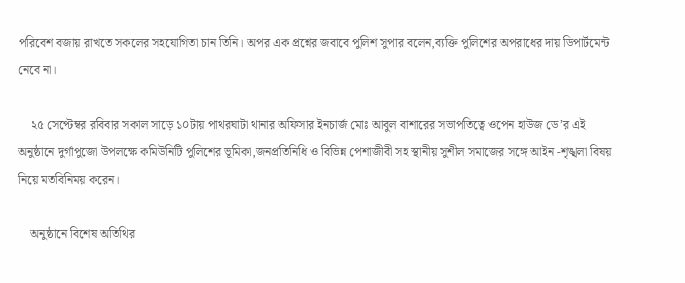পরিবেশ বজায় রাখতে সকলের সহযোগিতা চান তিনি। অপর এক প্রশ্নের জবাবে পুলিশ সুপার বলেন,ব্যক্তি পুলিশের অপরাধের দায় ডিপার্টমেন্ট নেবে না।

    ২৫ সেপ্টেম্বর রবিবার সকাল সাড়ে ১০টায় পাথরঘাটা থানার অফিসার ইনচার্জ মোঃ আবুল বাশারের সভাপতিত্বে ওপেন হাউজ ডে’র এই অনুষ্ঠানে দুর্গাপুজো উপলক্ষে কমিউনিটি পুলিশের ভূমিকা,জনপ্রতিনিধি ও বিভিন্ন পেশাজীবী সহ স্থানীয় সুশীল সমাজের সঙ্গে আইন -শৃঙ্খলা বিষয় নিয়ে মতবিনিময় করেন।

    অনুষ্ঠানে বিশেষ অতিথির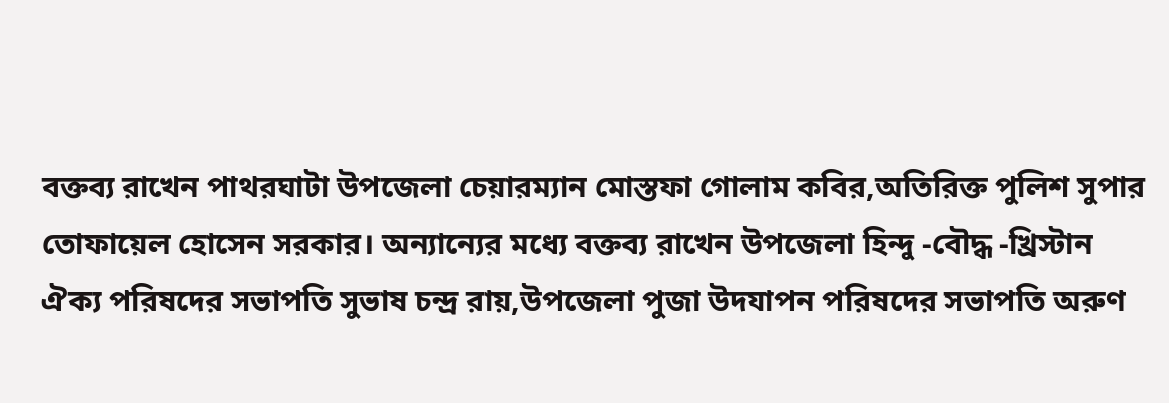বক্তব্য রাখেন পাথরঘাটা উপজেলা চেয়ারম্যান মোস্তফা গোলাম কবির,অতিরিক্ত পুলিশ সুপার তোফায়েল হোসেন সরকার। অন্যান্যের মধ্যে বক্তব্য রাখেন উপজেলা হিন্দু -বৌদ্ধ -খ্রিস্টান ঐক্য পরিষদের সভাপতি সুভাষ চন্দ্র রায়,উপজেলা পুজা উদযাপন পরিষদের সভাপতি অরুণ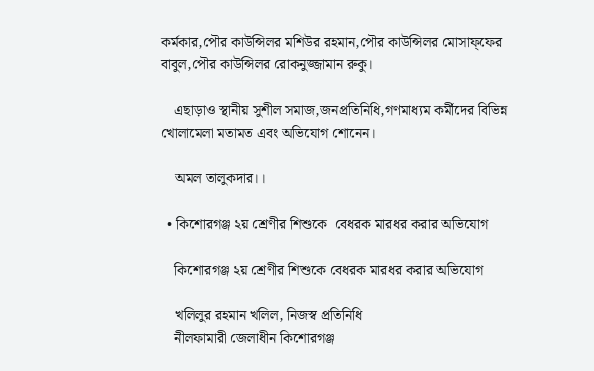কর্মকার,পৌর কাউন্সিলর মশিউর রহমান,পৌর কাউন্সিলর মোসাফ্ফের বাবুল,পৌর কাউন্সিলর রোকনুজ্জামান রুকু।

    এছাড়াও স্থানীয় সুশীল সমাজ,জনপ্রতিনিধি,গণমাধ্যম কর্মীদের বিভিন্ন খোলামেলা মতামত এবং অভিযোগ শোনেন।

    অমল তালুকদার।।

  • কিশোরগঞ্জ ২য় শ্রেণীর শিশুকে  বেধরক মারধর করার অভিযোগ

    কিশোরগঞ্জ ২য় শ্রেণীর শিশুকে বেধরক মারধর করার অভিযোগ

    খলিলুর রহমান খলিল, নিজস্ব প্রতিনিধি
    নীলফামারী জেলাধীন কিশোরগঞ্জ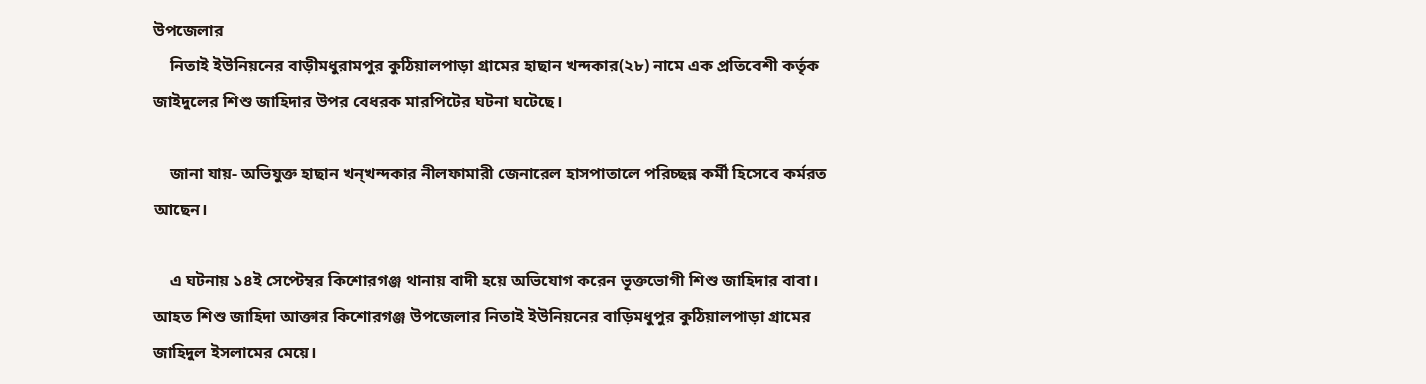উপজেলার
    নিতাই ইউনিয়নের বাড়ীমধুরামপুর কুঠিয়ালপাড়া গ্রামের হাছান খন্দকার(২৮) নামে এক প্রতিবেশী কর্তৃক জাইদুলের শিশু জাহিদার উপর বেধরক মারপিটের ঘটনা ঘটেছে।

    জানা যায়- অভিযুক্ত হাছান খন্খন্দকার নীলফামারী জেনারেল হাসপাতালে পরিচ্ছন্ন কর্মী হিসেবে কর্মরত আছেন।

    এ ঘটনায় ১৪ই সেপ্টেম্বর কিশোরগঞ্জ থানায় বাদী হয়ে অভিযোগ করেন ভূক্তভোগী শিশু জাহিদার বাবা। আহত শিশু জাহিদা আক্তার কিশোরগঞ্জ উপজেলার নিতাই ইউনিয়নের বাড়িমধুপুর কুঠিয়ালপাড়া গ্রামের জাহিদুল ইসলামের মেয়ে।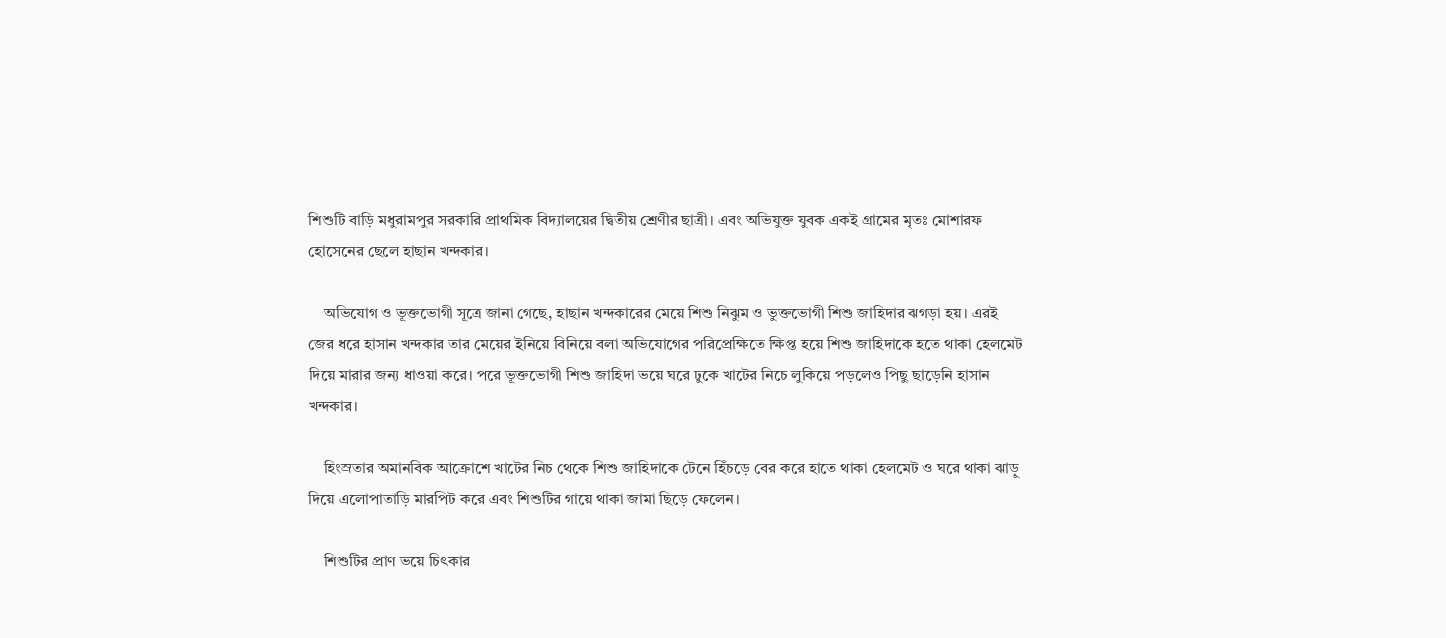শিশুটি বাড়ি মধুরামপুর সরকারি প্রাথমিক বিদ্যালয়ের দ্বিতীয় শ্রেণীর ছাত্রী। এবং অভিযুক্ত যুবক একই গ্রামের মৃতঃ মোশারফ হোসেনের ছেলে হাছান খন্দকার।

    অভিযোগ ও ভূক্তভোগী সূত্রে জানা গেছে, হাছান খন্দকারের মেয়ে শিশু নিঝুম ও ভুক্তভোগী শিশু জাহিদার ঝগড়া হয়। এরই জের ধরে হাসান খন্দকার তার মেয়ের ইনিয়ে বিনিয়ে বলা অভিযোগের পরিপ্রেক্ষিতে ক্ষিপ্ত হয়ে শিশু জাহিদাকে হতে থাকা হেলমেট দিয়ে মারার জন্য ধাওয়া করে। পরে ভূক্তভোগী শিশু জাহিদা ভয়ে ঘরে ঢুকে খাটের নিচে লুকিয়ে পড়লেও পিছু ছাড়েনি হাসান খন্দকার।

    হিংস্রতার অমানবিক আক্রোশে খাটের নিচ থেকে শিশু জাহিদাকে টেনে হিঁচড়ে বের করে হাতে থাকা হেলমেট ও ঘরে থাকা ঝাড়ু দিয়ে এলোপাতাড়ি মারপিট করে এবং শিশুটির গায়ে থাকা জামা ছিড়ে ফেলেন।

    শিশুটির প্রাণ ভয়ে চিৎকার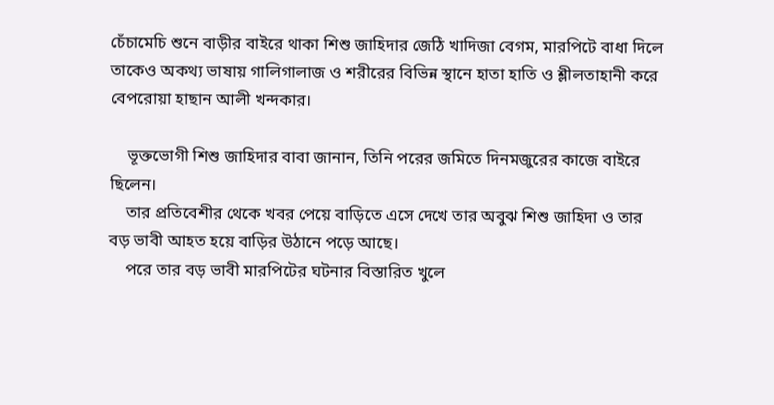চেঁচামেচি শুনে বাড়ীর বাইরে থাকা শিশু জাহিদার জেঠি খাদিজা বেগম, মারপিটে বাধা দিলে তাকেও অকথ্য ভাষায় গালিগালাজ ও শরীরের বিভিন্ন স্থানে হাতা হাতি ও শ্লীলতাহানী করে বেপরোয়া হাছান আলী খন্দকার।

    ভূক্তভোগী শিশু জাহিদার বাবা জানান, তিনি পরের জমিতে দিনমজুরের কাজে বাইরে ছিলেন।
    তার প্রতিবেশীর থেকে খবর পেয়ে বাড়িতে এসে দেখে তার অবুঝ শিশু জাহিদা ও তার বড় ভাবী আহত হয়ে বাড়ির উঠানে পড়ে আছে।
    পরে তার বড় ভাবী মারপিটের ঘটনার বিস্তারিত খুলে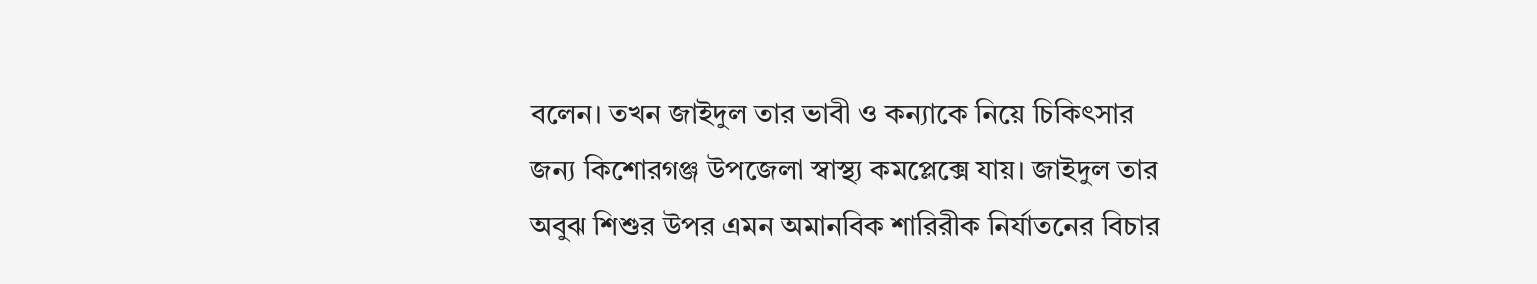বলেন। তখন জাইদুল তার ভাবী ও কন্যাকে নিয়ে চিকিৎসার জন্য কিশোরগঞ্জ উপজেলা স্বাস্থ্য কমপ্লেক্সে যায়। জাইদুল তার অবুঝ শিশুর উপর এমন অমানবিক শারিরীক নির্যাতনের বিচার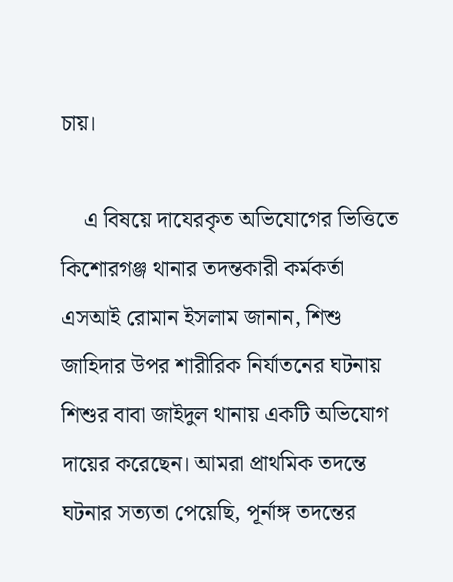চায়।

    এ বিষয়ে দাযেরকৃত অভিযোগের ভিত্তিতে কিশোরগঞ্জ থানার তদন্তকারী কর্মকর্তা এসআই রোমান ইসলাম জানান, শিশু জাহিদার উপর শারীরিক নির্যাতনের ঘটনায় শিশুর বাবা জাইদুল থানায় একটি অভিযোগ দায়ের করেছেন। আমরা প্রাথমিক তদন্তে ঘটনার সত্যতা পেয়েছি, পূর্নাঙ্গ তদন্তের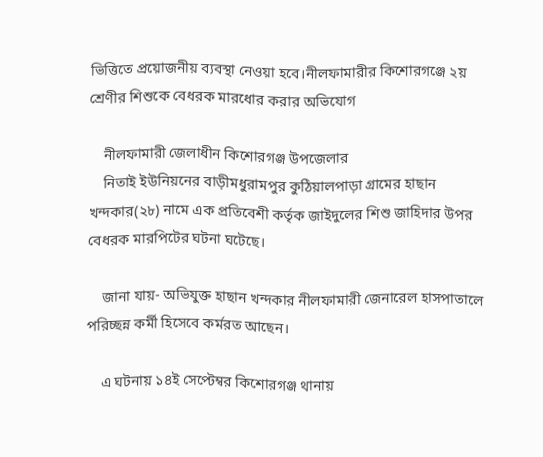ভিত্তিতে প্রয়োজনীয় ব্যবস্থা নেওয়া হবে।নীলফামারীর কিশোরগঞ্জে ২য় শ্রেণীর শিশুকে বেধরক মারধোর করার অভিযোগ

    নীলফামারী জেলাধীন কিশোরগঞ্জ উপজেলার
    নিতাই ইউনিয়নের বাড়ীমধুরামপুর কুঠিয়ালপাড়া গ্রামের হাছান খন্দকার(২৮) নামে এক প্রতিবেশী কর্তৃক জাইদুলের শিশু জাহিদার উপর বেধরক মারপিটের ঘটনা ঘটেছে।

    জানা যায়- অভিযুক্ত হাছান খন্দকার নীলফামারী জেনারেল হাসপাতালে পরিচ্ছন্ন কর্মী হিসেবে কর্মরত আছেন।

    এ ঘটনায় ১৪ই সেপ্টেম্বর কিশোরগঞ্জ থানায়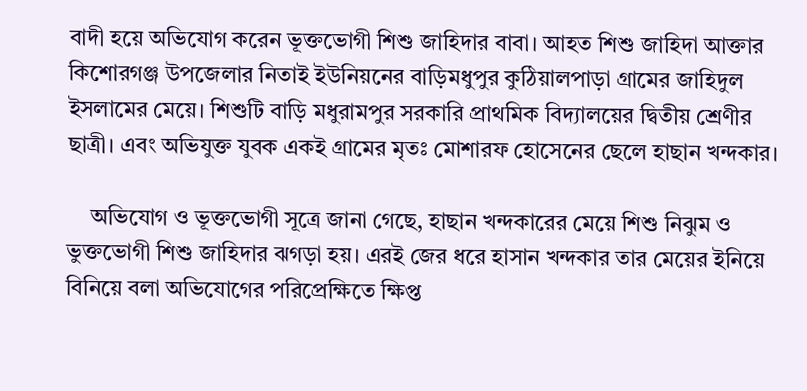বাদী হয়ে অভিযোগ করেন ভূক্তভোগী শিশু জাহিদার বাবা। আহত শিশু জাহিদা আক্তার কিশোরগঞ্জ উপজেলার নিতাই ইউনিয়নের বাড়িমধুপুর কুঠিয়ালপাড়া গ্রামের জাহিদুল ইসলামের মেয়ে। শিশুটি বাড়ি মধুরামপুর সরকারি প্রাথমিক বিদ্যালয়ের দ্বিতীয় শ্রেণীর ছাত্রী। এবং অভিযুক্ত যুবক একই গ্রামের মৃতঃ মোশারফ হোসেনের ছেলে হাছান খন্দকার।

    অভিযোগ ও ভূক্তভোগী সূত্রে জানা গেছে, হাছান খন্দকারের মেয়ে শিশু নিঝুম ও ভুক্তভোগী শিশু জাহিদার ঝগড়া হয়। এরই জের ধরে হাসান খন্দকার তার মেয়ের ইনিয়ে বিনিয়ে বলা অভিযোগের পরিপ্রেক্ষিতে ক্ষিপ্ত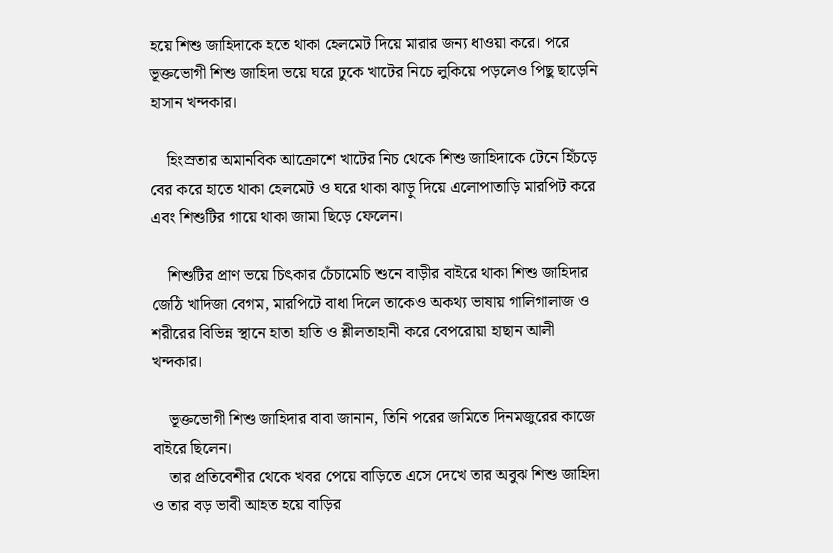হয়ে শিশু জাহিদাকে হতে থাকা হেলমেট দিয়ে মারার জন্য ধাওয়া করে। পরে ভূক্তভোগী শিশু জাহিদা ভয়ে ঘরে ঢুকে খাটের নিচে লুকিয়ে পড়লেও পিছু ছাড়েনি হাসান খন্দকার।

    হিংস্রতার অমানবিক আক্রোশে খাটের নিচ থেকে শিশু জাহিদাকে টেনে হিঁচড়ে বের করে হাতে থাকা হেলমেট ও ঘরে থাকা ঝাড়ু দিয়ে এলোপাতাড়ি মারপিট করে এবং শিশুটির গায়ে থাকা জামা ছিড়ে ফেলেন।

    শিশুটির প্রাণ ভয়ে চিৎকার চেঁচামেচি শুনে বাড়ীর বাইরে থাকা শিশু জাহিদার জেঠি খাদিজা বেগম, মারপিটে বাধা দিলে তাকেও অকথ্য ভাষায় গালিগালাজ ও শরীরের বিভিন্ন স্থানে হাতা হাতি ও শ্লীলতাহানী করে বেপরোয়া হাছান আলী খন্দকার।

    ভূক্তভোগী শিশু জাহিদার বাবা জানান, তিনি পরের জমিতে দিনমজুরের কাজে বাইরে ছিলেন।
    তার প্রতিবেশীর থেকে খবর পেয়ে বাড়িতে এসে দেখে তার অবুঝ শিশু জাহিদা ও তার বড় ভাবী আহত হয়ে বাড়ির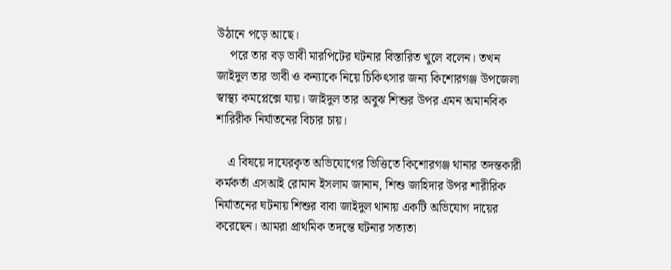উঠানে পড়ে আছে।
    পরে তার বড় ভাবী মারপিটের ঘটনার বিস্তারিত খুলে বলেন। তখন জাইদুল তার ভাবী ও কন্যাকে নিয়ে চিকিৎসার জন্য কিশোরগঞ্জ উপজেলা স্বাস্থ্য কমপ্লেক্সে যায়। জাইদুল তার অবুঝ শিশুর উপর এমন অমানবিক শারিরীক নির্যাতনের বিচার চায়।

    এ বিষয়ে দাযেরকৃত অভিযোগের ভিত্তিতে কিশোরগঞ্জ থানার তদন্তকারী কর্মকর্তা এসআই রোমান ইসলাম জানান, শিশু জাহিদার উপর শারীরিক নির্যাতনের ঘটনায় শিশুর বাবা জাইদুল থানায় একটি অভিযোগ দায়ের করেছেন। আমরা প্রাথমিক তদন্তে ঘটনার সত্যতা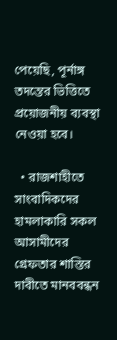পেয়েছি, পূর্নাঙ্গ তদন্তের ভিত্তিতে প্রয়োজনীয় ব্যবস্থা নেওয়া হবে।

  • রাজশাহীতে  সাংবাদিকদের হামলাকারি সকল আসামীদের গ্রেফতার শাস্তির দাবীতে মানববন্ধন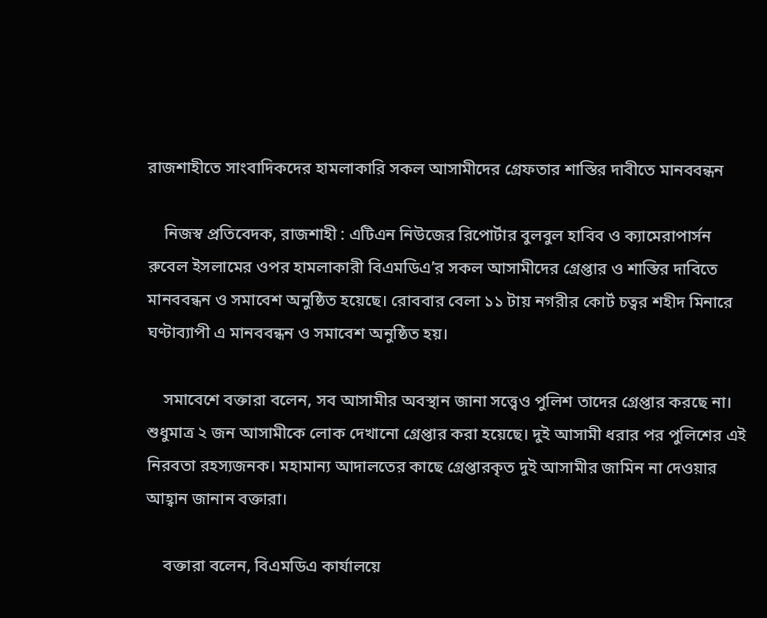রাজশাহীতে সাংবাদিকদের হামলাকারি সকল আসামীদের গ্রেফতার শাস্তির দাবীতে মানববন্ধন

    নিজস্ব প্রতিবেদক, রাজশাহী : এটিএন নিউজের রিপোর্টার বুলবুল হাবিব ও ক্যামেরাপার্সন রুবেল ইসলামের ওপর হামলাকারী বিএমডিএ’র সকল আসামীদের গ্রেপ্তার ও শাস্তির দাবিতে মানববন্ধন ও সমাবেশ অনুষ্ঠিত হয়েছে। রোববার বেলা ১১ টায় নগরীর কোর্ট চত্বর শহীদ মিনারে ঘণ্টাব্যাপী এ মানববন্ধন ও সমাবেশ অনুষ্ঠিত হয়।

    সমাবেশে বক্তারা বলেন, সব আসামীর অবস্থান জানা সত্ত্বেও পুলিশ তাদের গ্রেপ্তার করছে না। শুধুমাত্র ২ জন আসামীকে লোক দেখানো গ্রেপ্তার করা হয়েছে। দুই আসামী ধরার পর পুলিশের এই নিরবতা রহস্যজনক। মহামান্য আদালতের কাছে গ্রেপ্তারকৃত দুই আসামীর জামিন না দেওয়ার আহ্বান জানান বক্তারা।

    বক্তারা বলেন, বিএমডিএ কার্যালয়ে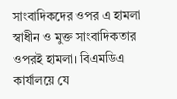সাংবাদিকদের ওপর এ হামলা স্বাধীন ও মুক্ত সাংবাদিকতার ওপরই হামলা। বিএমডিএ কার্যালয়ে যে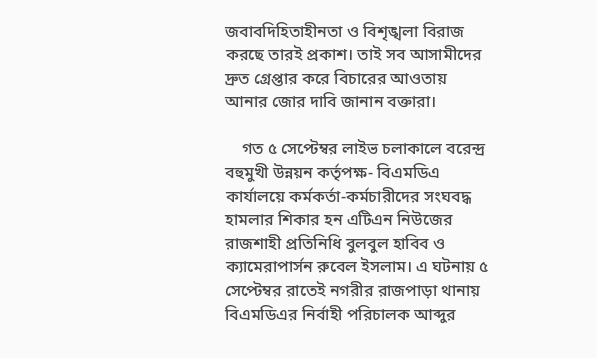জবাবদিহিতাহীনতা ও বিশৃঙ্খলা বিরাজ করছে তারই প্রকাশ। তাই সব আসামীদের দ্রুত গ্রেপ্তার করে বিচারের আওতায় আনার জোর দাবি জানান বক্তারা।

    গত ৫ সেপ্টেম্বর লাইভ চলাকালে বরেন্দ্র বহুমুখী উন্নয়ন কর্তৃপক্ষ- বিএমডিএ কার্যালয়ে কর্মকর্তা-কর্মচারীদের সংঘবদ্ধ হামলার শিকার হন এটিএন নিউজের রাজশাহী প্রতিনিধি বুলবুল হাবিব ও ক্যামেরাপার্সন রুবেল ইসলাম। এ ঘটনায় ৫ সেপ্টেম্বর রাতেই নগরীর রাজপাড়া থানায় বিএমডিএর নির্বাহী পরিচালক আব্দুর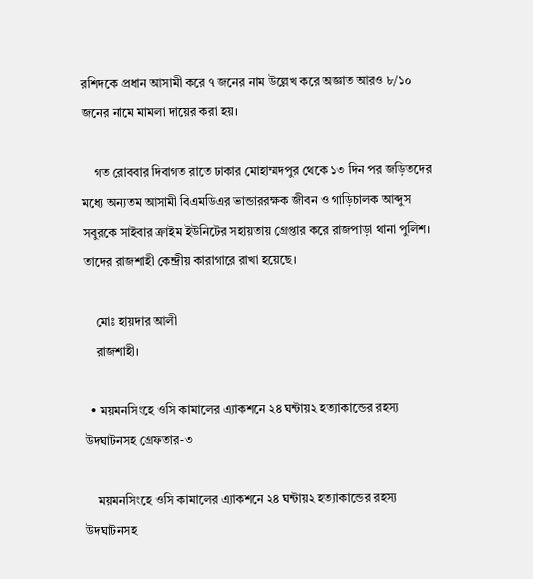রশিদকে প্রধান আসামী করে ৭ জনের নাম উল্লেখ করে অজ্ঞাত আরও ৮/১০ জনের নামে মামলা দায়ের করা হয়।

    গত রোববার দিবাগত রাতে ঢাকার মোহাম্মদপুর থেকে ১৩ দিন পর জড়িতদের মধ্যে অন্যতম আসামী বিএমডিএর ভান্ডাররক্ষক জীবন ও গাড়িচালক আব্দুস সবুরকে সাইবার ক্রাইম ইউনিটের সহায়তায় গ্রেপ্তার করে রাজপাড়া থানা পুলিশ। তাদের রাজশাহী কেন্দ্রীয় কারাগারে রাখা হয়েছে।

    মোঃ হায়দার আলী
    রাজশাহী।

  • ময়মনসিংহে ওসি কামালের এ্যাকশনে ২৪ ঘন্টায়২ হত্যাকান্ডের রহস্য উদঘাটনসহ গ্রেফতার-৩

    ময়মনসিংহে ওসি কামালের এ্যাকশনে ২৪ ঘন্টায়২ হত্যাকান্ডের রহস্য উদঘাটনসহ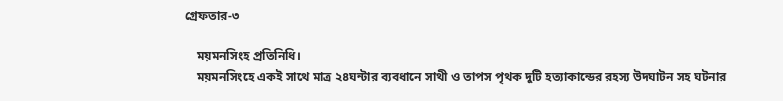গ্রেফতার-৩

    ময়মনসিংহ প্রতিনিধি।
    ময়মনসিংহে একই সাথে মাত্র ২৪ঘন্টার ব্যবধানে সাথী ও তাপস পৃথক দুটি হত্যাকান্ডের রহস্য উদঘাটন সহ ঘটনার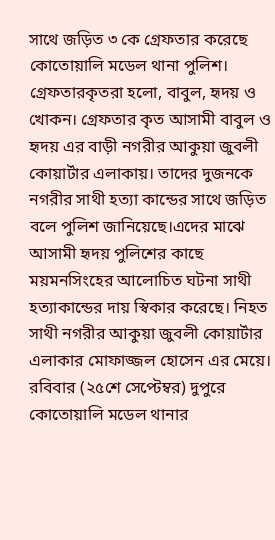সাথে জড়িত ৩ কে গ্রেফতার করেছে কোতোয়ালি মডেল থানা পুলিশ। গ্রেফতারকৃতরা হলো, বাবুল, হৃদয় ও খোকন। গ্রেফতার কৃত আসামী বাবুল ও হৃদয় এর বাড়ী নগরীর আকুয়া জুবলী কোয়ার্টার এলাকায়। তাদের দুজনকে নগরীর সাথী হত্যা কান্ডের সাথে জড়িত বলে পুলিশ জানিয়েছে।এদের মাঝে আসামী হৃদয় পুলিশের কাছে ময়মনসিংহের আলোচিত ঘটনা সাথী হত্যাকান্ডের দায় স্বিকার করেছে। নিহত সাথী নগরীর আকুয়া জুবলী কোয়ার্টার এলাকার মোফাজ্জল হোসেন এর মেয়ে। রবিবার (২৫শে সেপ্টেম্বর) দুপুরে কোতোয়ালি মডেল থানার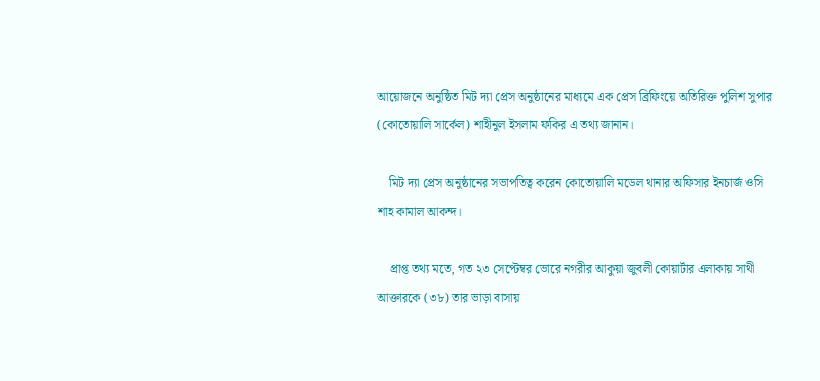আয়োজনে অনুষ্ঠিত মিট দ্যা প্রেস অনুষ্ঠানের মাধ্যমে এক প্রেস ব্রিফিংয়ে অতিরিক্ত পুলিশ সুপার (কোতোয়ালি সার্কেল) শাহীনুল ইসলাম ফকির এ তথ্য জানান।

    মিট দ্যা প্রেস অনুষ্ঠানের সভাপতিত্ব করেন কোতোয়ালি মডেল থানার অফিসার ইনচার্জ ওসি শাহ কামাল আকন্দ।

    প্রাপ্ত তথ্য মতে, গত ২৩ সেপ্টেম্বর ভোরে নগরীর আকুয়া জুবলী কোয়ার্টার এলাকায় সাথী আক্তারকে (৩৮) তার ভাড়া বাসায়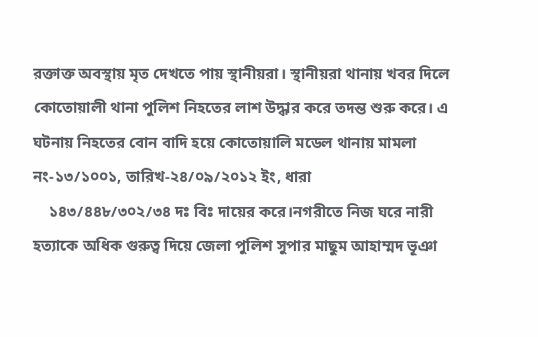রক্তাক্ত অবস্থায় মৃত দেখতে পায় স্থানীয়রা। স্থানীয়রা থানায় খবর দিলে কোতোয়ালী থানা পুলিশ নিহতের লাশ উদ্ধার করে তদন্ত শুরু করে। এ ঘটনায় নিহতের বোন বাদি হয়ে কোতোয়ালি মডেল থানায় মামলা নং-১৩/১০০১, তারিখ-২৪/০৯/২০১২ ইং, ধারা
    ১৪৩/৪৪৮/৩০২/৩৪ দঃ বিঃ দায়ের করে।নগরীতে নিজ ঘরে নারী হত্যাকে অধিক গুরুত্ব দিয়ে জেলা পুলিশ সুপার মাছুম আহাম্মদ ভূঞা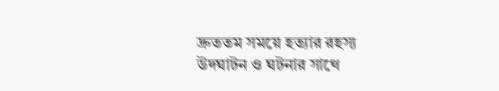দ্রুততম সময়ে হত্যার রহস্য উদঘাটন ও ঘটনার সাথে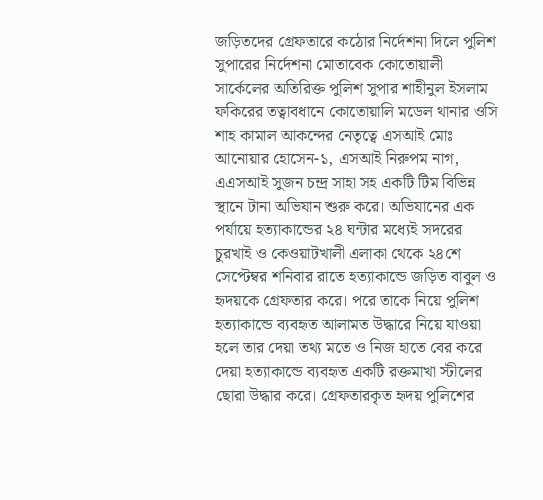জড়িতদের গ্রেফতারে কঠোর নির্দেশনা দিলে পুলিশ সুপারের নির্দেশনা মোতাবেক কোতোয়ালী সার্কেলের অতিরিক্ত পুলিশ সুপার শাহীনুল ইসলাম ফকিরের তত্বাবধানে কোতোয়ালি মডেল থানার ওসি শাহ কামাল আকন্দের নেতৃত্বে এসআই মোঃ আনোয়ার হোসেন-১, এসআই নিরুপম নাগ, এএসআই সুজন চন্দ্র সাহা সহ একটি টিম বিভিন্ন স্থানে টানা অভিযান শুরু করে। অভিযানের এক পর্যায়ে হত্যাকান্ডের ২৪ ঘন্টার মধ্যেই সদরের চুরখাই ও কেওয়াটখালী এলাকা থেকে ২৪শে সেপ্টেম্বর শনিবার রাতে হত্যাকান্ডে জড়িত বাবুল ও হৃদয়কে গ্রেফতার করে। পরে তাকে নিয়ে পুলিশ হত্যাকান্ডে ব্যবহৃত আলামত উদ্ধারে নিয়ে যাওয়া হলে তার দেয়া তথ্য মতে ও নিজ হাতে বের করে দেয়া হত্যাকান্ডে ব্যবহৃত একটি রক্তমাখা স্টীলের ছোরা উদ্ধার করে। গ্রেফতারকৃত হৃদয় পুলিশের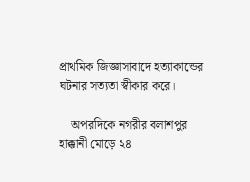প্রাথমিক জিজ্ঞাসাবাদে হত্যাকান্ডের ঘটনার সত্যতা স্বীকার করে।

    অপরদিকে নগরীর বলাশপুর হাক্কানী মোড়ে ২৪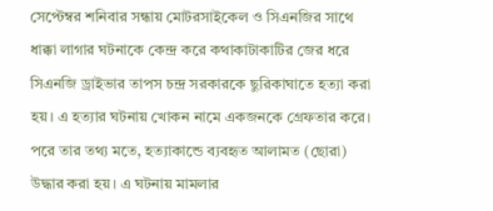সেপ্টেম্বর শনিবার সন্ধায় মোটরসাইকেল ও সিএনজির সাথে ধাক্কা লাগার ঘটনাকে কেন্দ্র করে কথাকাটাকাটির জের ধরে সিএনজি ড্রাইভার তাপস চন্দ্র সরকারকে ছুরিকাঘাতে হত্যা করা হয়। এ হত্যার ঘটনায় খোকন নামে একজনকে গ্রেফতার করে। পরে তার তথ্য মতে, হত্যাকান্ডে ব্যবহৃত আলামত (ছোরা) উদ্ধার করা হয়। এ ঘটনায় মামলার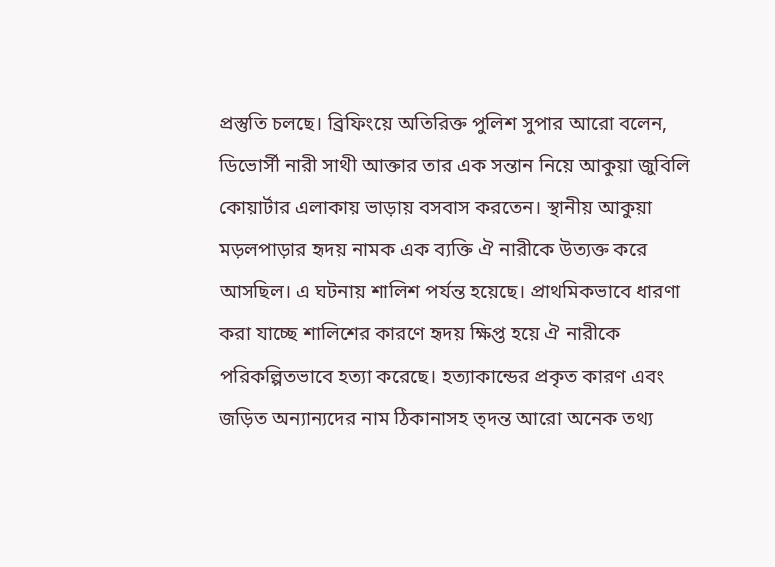প্রস্তুতি চলছে। ব্রিফিংয়ে অতিরিক্ত পুলিশ সুপার আরো বলেন, ডিভোর্সী নারী সাথী আক্তার তার এক সন্তান নিয়ে আকুয়া জুবিলি কোয়ার্টার এলাকায় ভাড়ায় বসবাস করতেন। স্থানীয় আকুয়া মড়লপাড়ার হৃদয় নামক এক ব্যক্তি ঐ নারীকে উত্যক্ত করে আসছিল। এ ঘটনায় শালিশ পর্যন্ত হয়েছে। প্রাথমিকভাবে ধারণা করা যাচ্ছে শালিশের কারণে হৃদয় ক্ষিপ্ত হয়ে ঐ নারীকে পরিকল্পিতভাবে হত্যা করেছে। হত্যাকান্ডের প্রকৃত কারণ এবং জড়িত অন্যান্যদের নাম ঠিকানাসহ ত্দন্ত আরো অনেক তথ্য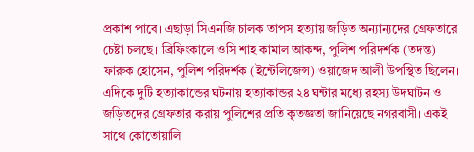প্রকাশ পাবে। এছাড়া সিএনজি চালক তাপস হত্যায় জড়িত অন্যান্যদের গ্রেফতারে চেষ্টা চলছে। ব্রিফিংকালে ওসি শাহ কামাল আকন্দ, পুলিশ পরিদর্শক (তদন্ত) ফারুক হোসেন, পুলিশ পরিদর্শক (ইন্টেলিজেন্স) ওয়াজেদ আলী উপস্থিত ছিলেন। এদিকে দুটি হত্যাকান্ডের ঘটনায় হত্যাকান্ডর ২৪ ঘন্টার মধ্যে রহস্য উদঘাটন ও জড়িতদের গ্রেফতার করায় পুলিশের প্রতি কৃতজ্ঞতা জানিয়েছে নগরবাসী। একই সাথে কোতোয়ালি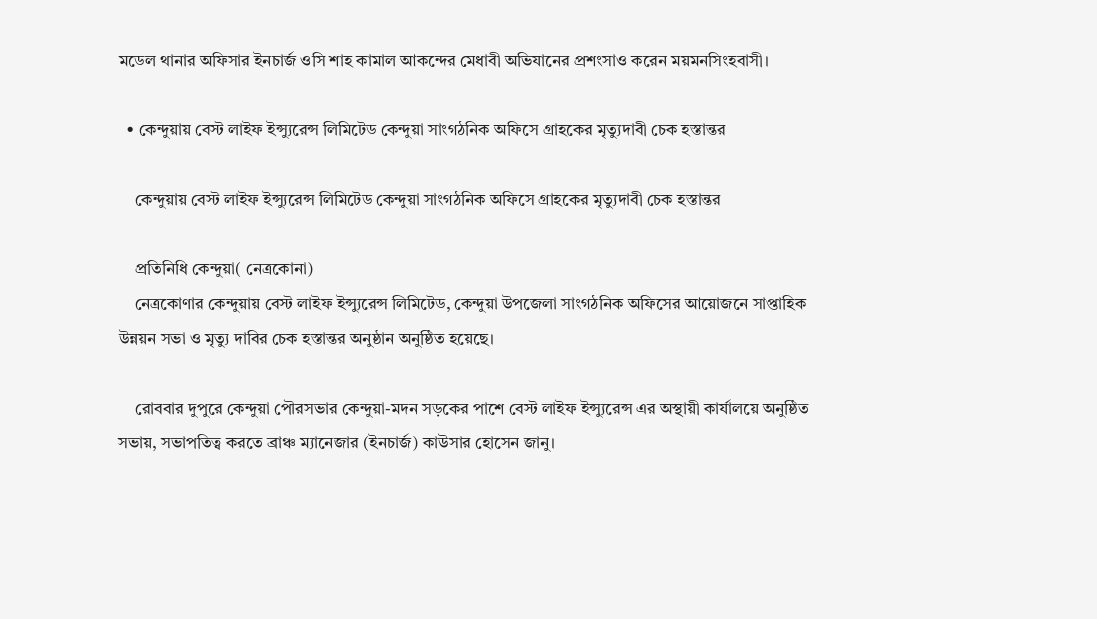মডেল থানার অফিসার ইনচার্জ ওসি শাহ কামাল আকন্দের মেধাবী অভিযানের প্রশংসাও করেন ময়মনসিংহবাসী।

  • কেন্দুয়ায় বেস্ট লাইফ ইন্স্যুরেন্স লিমিটেড কেন্দুয়া সাংগঠনিক অফিসে গ্রাহকের মৃত্যুদাবী চেক হস্তান্তর

    কেন্দুয়ায় বেস্ট লাইফ ইন্স্যুরেন্স লিমিটেড কেন্দুয়া সাংগঠনিক অফিসে গ্রাহকের মৃত্যুদাবী চেক হস্তান্তর

    প্রতিনিধি কেন্দুয়া( নেত্রকোনা)
    নেত্রকোণার কেন্দুয়ায় বেস্ট লাইফ ইন্স্যুরেন্স লিমিটেড, কেন্দুয়া উপজেলা সাংগঠনিক অফিসের আয়োজনে সাপ্তাহিক উন্নয়ন সভা ও মৃত্যু দাবির চেক হস্তান্তর অনুষ্ঠান অনুষ্ঠিত হয়েছে।

    রোববার দুপুরে কেন্দুয়া পৌরসভার কেন্দুয়া-মদন সড়কের পাশে বেস্ট লাইফ ইন্স্যুরেন্স এর অস্থায়ী কার্যালয়ে অনুষ্ঠিত সভায়, সভাপতিত্ব করতে ব্রাঞ্চ ম্যানেজার (ইনচার্জ) কাউসার হোসেন জানু।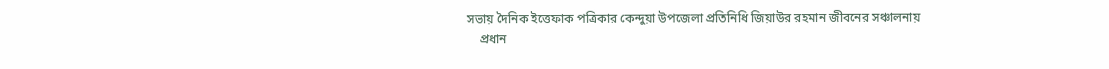সভায় দৈনিক ইত্তেফাক পত্রিকার কেন্দুয়া উপজেলা প্রতিনিধি জিয়াউর রহমান জীবনের সঞ্চালনায়
    প্রধান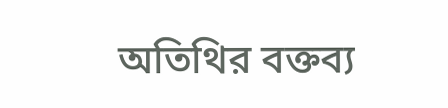অতিথির বক্তব্য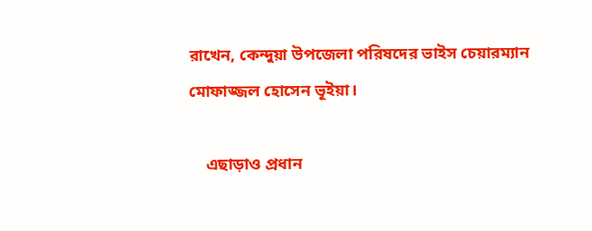রাখেন, কেন্দুয়া উপজেলা পরিষদের ভাইস চেয়ারম্যান মোফাজ্জল হোসেন ভূইয়া।

    এছাড়াও প্রধান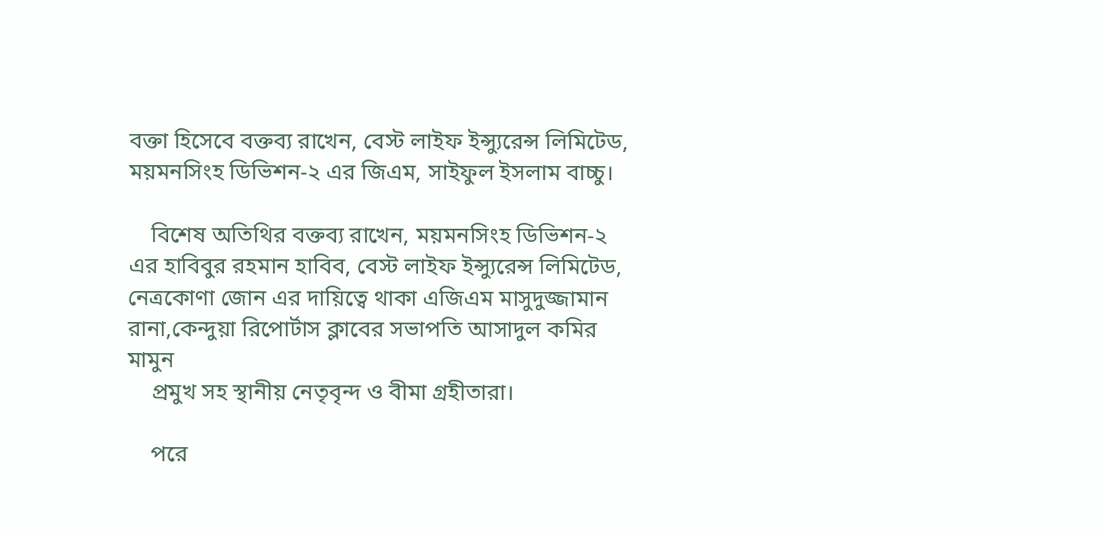বক্তা হিসেবে বক্তব্য রাখেন, বেস্ট লাইফ ইন্স্যুরেন্স লিমিটেড, ময়মনসিংহ ডিভিশন-২ এর জিএম, সাইফুল ইসলাম বাচ্চু।

    বিশেষ অতিথির বক্তব্য রাখেন, ময়মনসিংহ ডিভিশন-২ এর হাবিবুর রহমান হাবিব, বেস্ট লাইফ ইন্স্যুরেন্স লিমিটেড, নেত্রকোণা জোন এর দায়িত্বে থাকা এজিএম মাসুদুজ্জামান রানা,কেন্দুয়া রিপোর্টাস ক্লাবের সভাপতি আসাদুল কমির মামুন
    প্রমুখ সহ স্থানীয় নেতৃবৃন্দ ও বীমা গ্রহীতারা।

    পরে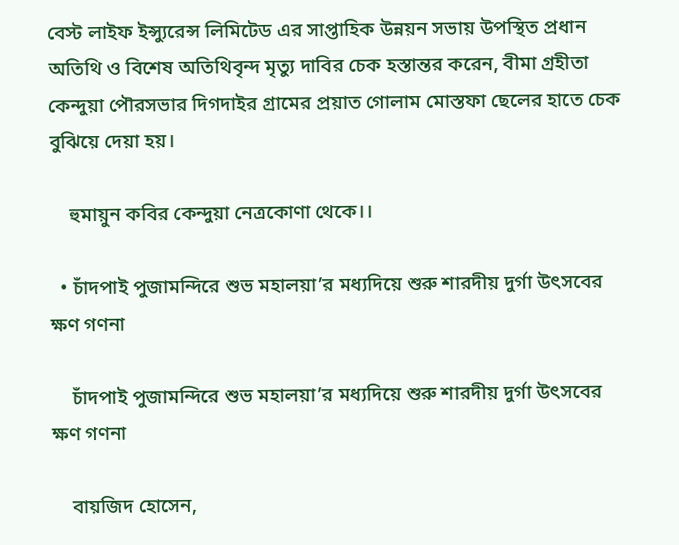বেস্ট লাইফ ইন্স্যুরেন্স লিমিটেড এর সাপ্তাহিক উন্নয়ন সভায় উপস্থিত প্রধান অতিথি ও বিশেষ অতিথিবৃন্দ মৃত্যু দাবির চেক হস্তান্তর করেন, বীমা গ্রহীতা কেন্দুয়া পৌরসভার দিগদাইর গ্রামের প্রয়াত গোলাম মোস্তফা ছেলের হাতে চেক বুঝিয়ে দেয়া হয়।

    হুমায়ুন কবির কেন্দুয়া নেত্রকোণা থেকে।।

  • চাঁদপাই পুজামন্দিরে শুভ মহালয়া’র মধ্যদিয়ে শুরু শারদীয় দুর্গা উৎসবের ক্ষণ গণনা

    চাঁদপাই পুজামন্দিরে শুভ মহালয়া’র মধ্যদিয়ে শুরু শারদীয় দুর্গা উৎসবের ক্ষণ গণনা

    বায়জিদ হোসেন,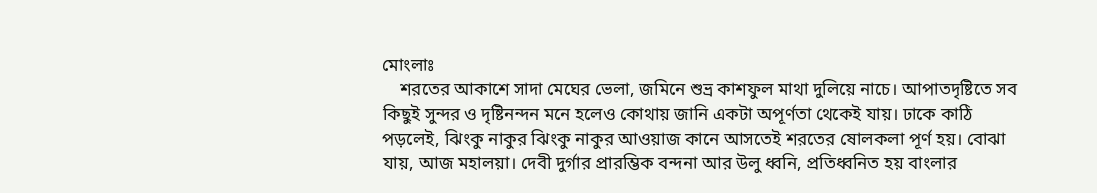মোংলাঃ
    শরতের আকাশে সাদা মেঘের ভেলা, জমিনে শুভ্র কাশফুল মাথা দুলিয়ে নাচে। আপাতদৃষ্টিতে সব কিছুই সুন্দর ও দৃষ্টিনন্দন মনে হলেও কোথায় জানি একটা অপূর্ণতা থেকেই যায়। ঢাকে কাঠি পড়লেই, ঝিংকু নাকুর ঝিংকু নাকুর আওয়াজ কানে আসতেই শরতের ষোলকলা পূর্ণ হয়। বোঝা যায়, আজ মহালয়া। দেবী দুর্গার প্রারম্ভিক বন্দনা আর উলু ধ্বনি, প্রতিধ্বনিত হয় বাংলার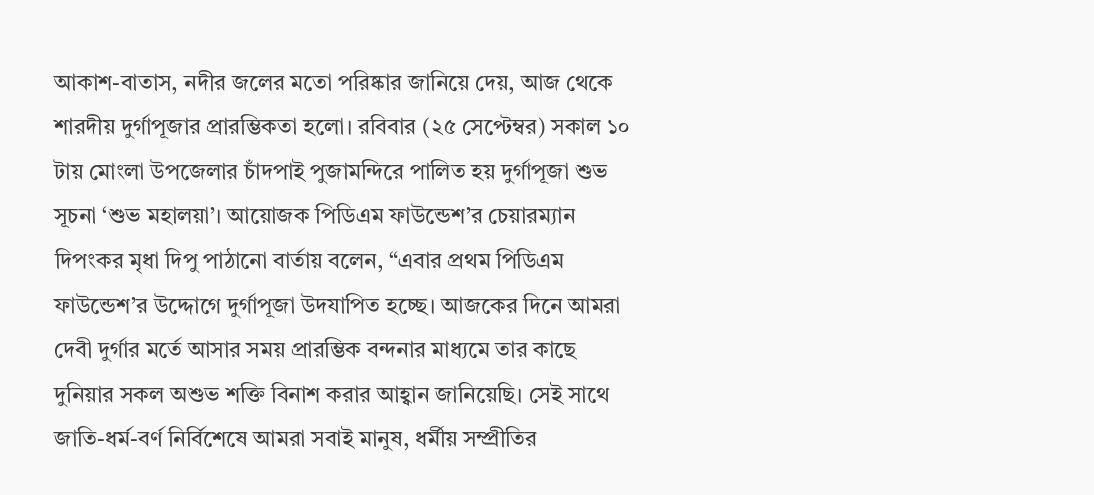আকাশ-বাতাস, নদীর জলের মতো পরিষ্কার জানিয়ে দেয়, আজ থেকে শারদীয় দুর্গাপূজার প্রারম্ভিকতা হলো। রবিবার (২৫ সেপ্টেম্বর) সকাল ১০ টায় মোংলা উপজেলার চাঁদপাই পুজামন্দিরে পালিত হয় দুর্গাপূজা শুভ সূচনা ‘শুভ মহালয়া’। আয়োজক পিডিএম ফাউন্ডেশ’র চেয়ারম্যান দিপংকর মৃধা দিপু পাঠানো বার্তায় বলেন, “এবার প্রথম পিডিএম ফাউন্ডেশ’র উদ্দোগে দুর্গাপূজা উদযাপিত হচ্ছে। আজকের দিনে আমরা দেবী দুর্গার মর্তে আসার সময় প্রারম্ভিক বন্দনার মাধ্যমে তার কাছে দুনিয়ার সকল অশুভ শক্তি বিনাশ করার আহ্বান জানিয়েছি। সেই সাথে জাতি-ধর্ম-বর্ণ নির্বিশেষে আমরা সবাই মানুষ, ধর্মীয় সম্প্রীতির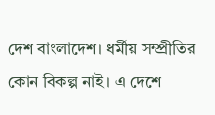দেশ বাংলাদেশ। ধর্মীয় সম্প্রীতির কোন বিকল্প নাই। এ দেশে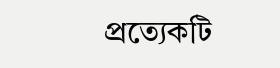প্রত্যেকটি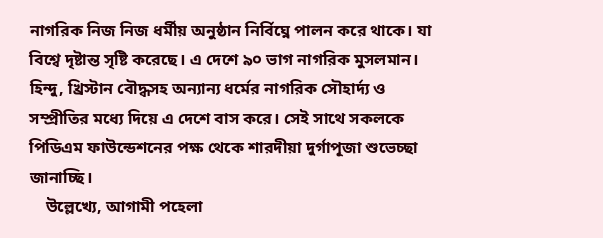নাগরিক নিজ নিজ ধর্মীয় অনুষ্ঠান নির্বিঘ্নে পালন করে থাকে। যা বিশ্বে দৃষ্টান্ত সৃষ্টি করেছে। এ দেশে ৯০ ভাগ নাগরিক মুসলমান। হিন্দু, খ্রিস্টান বৌদ্ধসহ অন্যান্য ধর্মের নাগরিক সৌহার্দ্য ও সম্প্রীতির মধ্যে দিয়ে এ দেশে বাস করে। সেই সাথে সকলকে পিডিএম ফাউন্ডেশনের পক্ষ থেকে শারদীয়া দুর্গাপূজা শুভেচ্ছা জানাচ্ছি।
    উল্লেখ্যে, আগামী পহেলা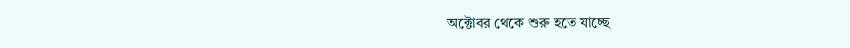অক্টোবর থেকে শুরু হতে যাচ্ছে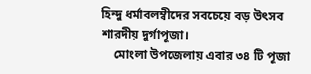হিন্দু ধর্মাবলম্বীদের সবচেয়ে বড় উৎসব শারদীয় দুর্গাপূজা।
    মোংলা উপজেলায় এবার ৩৪ টি পূজা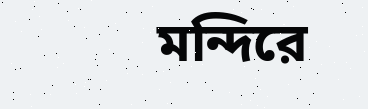মন্দিরে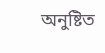অনুষ্টিত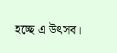হচ্ছে এ উৎসব।